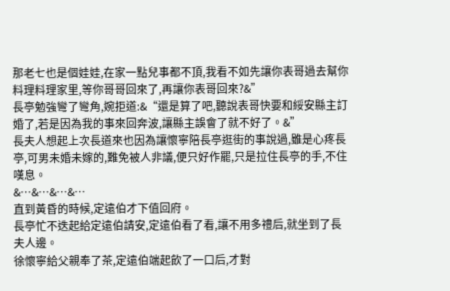那老七也是個娃娃,在家一點兒事都不頂,我看不如先讓你表哥過去幫你料理料理家里,等你哥哥回來了,再讓你表哥回來?&”
長亭勉強彎了彎角,婉拒道:&“還是算了吧,聽說表哥快要和綏安縣主訂婚了,若是因為我的事來回奔波,讓縣主誤會了就不好了。&”
長夫人想起上次長道來也因為讓懷寧陪長亭逛街的事說過,雖是心疼長亭,可男未婚未嫁的,難免被人非議,便只好作罷,只是拉住長亭的手,不住嘆息。
&…&…&…&…
直到黃昏的時候,定遠伯才下值回府。
長亭忙不迭起給定遠伯請安,定遠伯看了看,讓不用多禮后,就坐到了長夫人邊。
徐懷寧給父親奉了茶,定遠伯端起飲了一口后,才對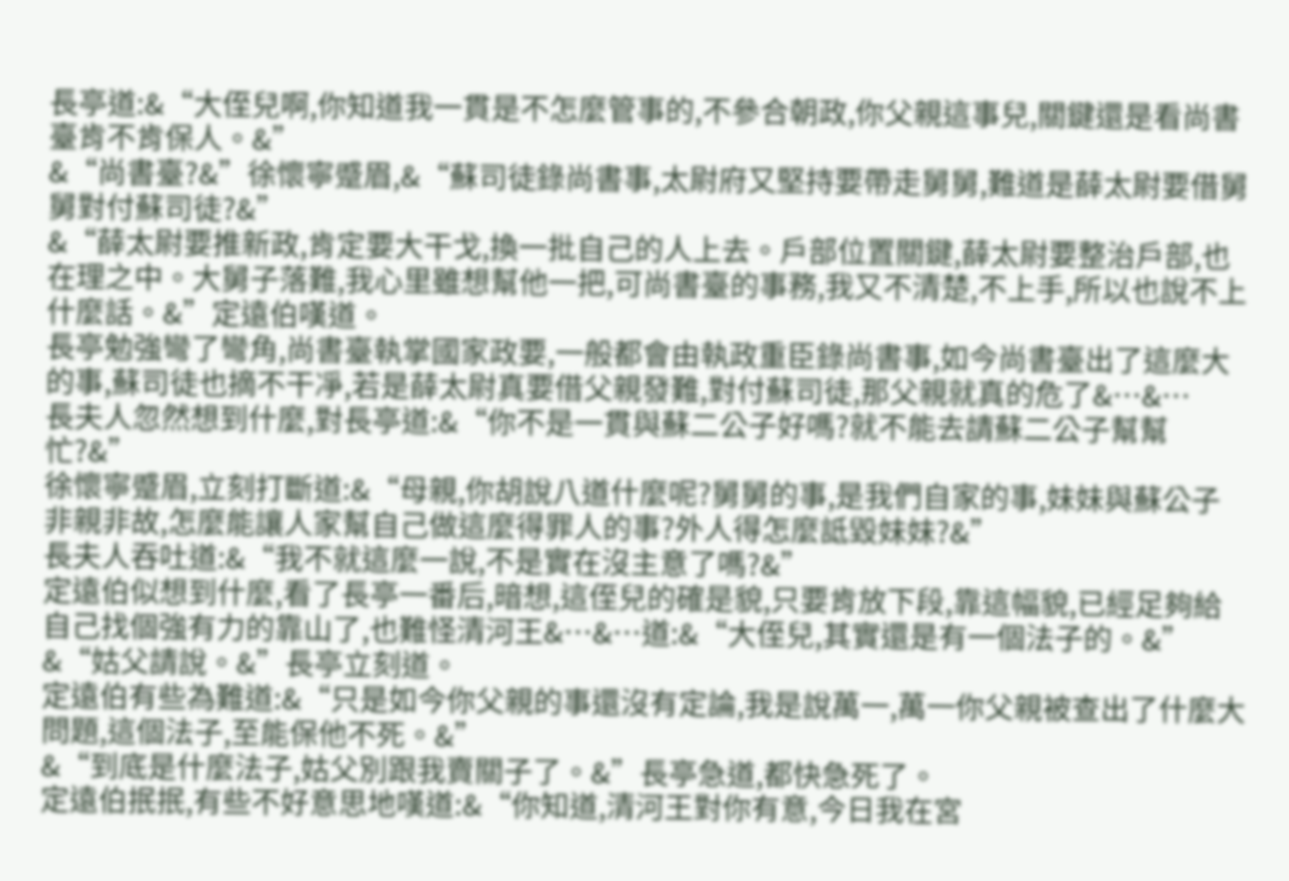長亭道:&“大侄兒啊,你知道我一貫是不怎麼管事的,不參合朝政,你父親這事兒,關鍵還是看尚書臺肯不肯保人。&”
&“尚書臺?&”徐懷寧蹙眉,&“蘇司徒錄尚書事,太尉府又堅持要帶走舅舅,難道是薛太尉要借舅舅對付蘇司徒?&”
&“薛太尉要推新政,肯定要大干戈,換一批自己的人上去。戶部位置關鍵,薛太尉要整治戶部,也在理之中。大舅子落難,我心里雖想幫他一把,可尚書臺的事務,我又不清楚,不上手,所以也說不上什麼話。&”定遠伯嘆道。
長亭勉強彎了彎角,尚書臺執掌國家政要,一般都會由執政重臣錄尚書事,如今尚書臺出了這麼大的事,蘇司徒也摘不干凈,若是薛太尉真要借父親發難,對付蘇司徒,那父親就真的危了&…&…
長夫人忽然想到什麼,對長亭道:&“你不是一貫與蘇二公子好嗎?就不能去請蘇二公子幫幫忙?&”
徐懷寧蹙眉,立刻打斷道:&“母親,你胡說八道什麼呢?舅舅的事,是我們自家的事,妹妹與蘇公子非親非故,怎麼能讓人家幫自己做這麼得罪人的事?外人得怎麼詆毀妹妹?&”
長夫人吞吐道:&“我不就這麼一說,不是實在沒主意了嗎?&”
定遠伯似想到什麼,看了長亭一番后,暗想,這侄兒的確是貌,只要肯放下段,靠這幅貌,已經足夠給自己找個強有力的靠山了,也難怪清河王&…&…道:&“大侄兒,其實還是有一個法子的。&”
&“姑父請說。&”長亭立刻道。
定遠伯有些為難道:&“只是如今你父親的事還沒有定論,我是說萬一,萬一你父親被查出了什麼大問題,這個法子,至能保他不死。&”
&“到底是什麼法子,姑父別跟我賣關子了。&”長亭急道,都快急死了。
定遠伯抿抿,有些不好意思地嘆道:&“你知道,清河王對你有意,今日我在宮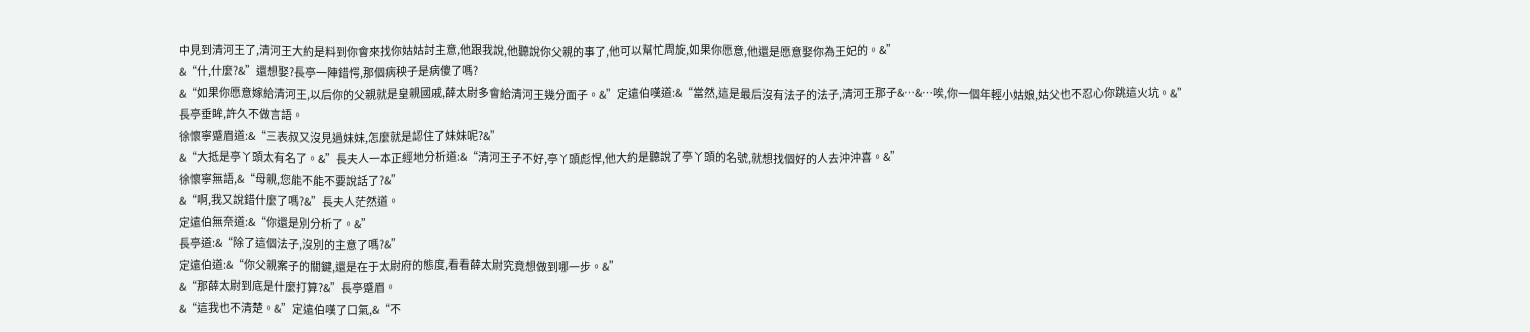中見到清河王了,清河王大約是料到你會來找你姑姑討主意,他跟我說,他聽說你父親的事了,他可以幫忙周旋,如果你愿意,他還是愿意娶你為王妃的。&”
&“什,什麼?&”還想娶?長亭一陣錯愕,那個病秧子是病傻了嗎?
&“如果你愿意嫁給清河王,以后你的父親就是皇親國戚,薛太尉多會給清河王幾分面子。&”定遠伯嘆道:&“當然,這是最后沒有法子的法子,清河王那子&…&…唉,你一個年輕小姑娘,姑父也不忍心你跳這火坑。&”
長亭垂眸,許久不做言語。
徐懷寧蹙眉道:&“三表叔又沒見過妹妹,怎麼就是認住了妹妹呢?&”
&“大抵是亭丫頭太有名了。&”長夫人一本正經地分析道:&“清河王子不好,亭丫頭彪悍,他大約是聽說了亭丫頭的名號,就想找個好的人去沖沖喜。&”
徐懷寧無語,&“母親,您能不能不要說話了?&”
&“啊,我又說錯什麼了嗎?&”長夫人茫然道。
定遠伯無奈道:&“你還是別分析了。&”
長亭道:&“除了這個法子,沒別的主意了嗎?&”
定遠伯道:&“你父親案子的關鍵,還是在于太尉府的態度,看看薛太尉究竟想做到哪一步。&”
&“那薛太尉到底是什麼打算?&”長亭蹙眉。
&“這我也不清楚。&”定遠伯嘆了口氣,&“不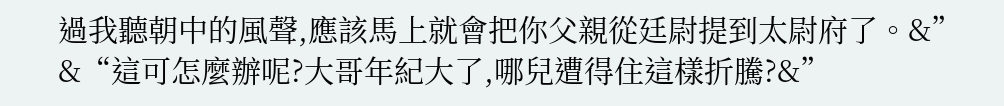過我聽朝中的風聲,應該馬上就會把你父親從廷尉提到太尉府了。&”
&“這可怎麼辦呢?大哥年紀大了,哪兒遭得住這樣折騰?&”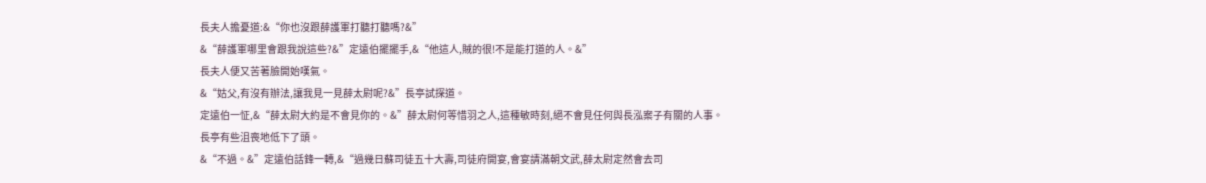長夫人擔憂道:&“你也沒跟薛護軍打聽打聽嗎?&”
&“薛護軍哪里會跟我說這些?&”定遠伯擺擺手,&“他這人,賊的很!不是能打道的人。&”
長夫人便又苦著臉開始嘆氣。
&“姑父,有沒有辦法,讓我見一見薛太尉呢?&”長亭試探道。
定遠伯一怔,&“薛太尉大約是不會見你的。&”薛太尉何等惜羽之人,這種敏時刻,絕不會見任何與長泓案子有關的人事。
長亭有些沮喪地低下了頭。
&“不過。&”定遠伯話鋒一轉,&“過幾日蘇司徒五十大壽,司徒府開宴,會宴請滿朝文武,薛太尉定然會去司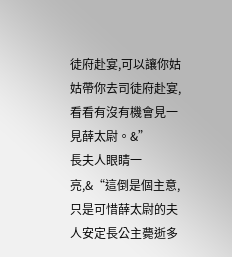徒府赴宴,可以讓你姑姑帶你去司徒府赴宴,看看有沒有機會見一見薛太尉。&”
長夫人眼睛一亮,&“這倒是個主意,只是可惜薛太尉的夫人安定長公主薨逝多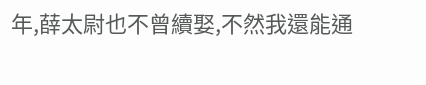年,薛太尉也不曾續娶,不然我還能通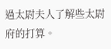過太尉夫人了解些太尉府的打算。